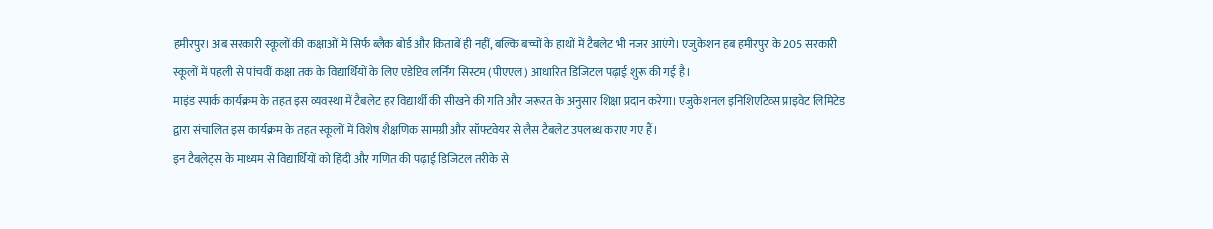हमीरपुर। अब सरकारी स्कूलों की कक्षाओं में सिर्फ ब्लैक बोर्ड और किताबें ही नहीं, बल्कि बच्चों के हाथों में टैबलेट भी नजर आएंगे। एजुकेशन हब हमीरपुर के 205 सरकारी स्कूलों में पहली से पांचवीं कक्षा तक के विद्यार्थियों के लिए एडेप्टिव लर्निंग सिस्टम (पीएएल) आधारित डिजिटल पढ़ाई शुरू की गई है।
माइंड स्पार्क कार्यक्रम के तहत इस व्यवस्था में टैबलेट हर विद्यार्थी की सीखने की गति और जरूरत के अनुसार शिक्षा प्रदान करेगा। एजुकेशनल इनिशिएटिव्स प्राइवेट लिमिटेड द्वारा संचालित इस कार्यक्रम के तहत स्कूलों में विशेष शैक्षणिक सामग्री और सॉफ्टवेयर से लैस टैबलेट उपलब्ध कराए गए हैं।
इन टैबलेट्स के माध्यम से विद्यार्थियों को हिंदी और गणित की पढ़ाई डिजिटल तरीके से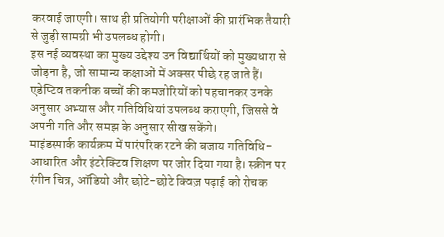करवाई जाएगी। साथ ही प्रतियोगी परीक्षाओं की प्रारंभिक तैयारी से जुड़ी सामग्री भी उपलब्ध होगी।
इस नई व्यवस्था का मुख्य उद्देश्य उन विद्यार्थियों को मुख्यधारा से जोड़ना है, जो सामान्य कक्षाओं में अक्सर पीछे रह जाते हैं। एडेप्टिव तकनीक बच्चों की कमजोरियों को पहचानकर उनके अनुसार अभ्यास और गतिविधियां उपलब्ध कराएगी, जिससे वे अपनी गति और समझ के अनुसार सीख सकेंगे।
माइंडस्पार्क कार्यक्रम में पारंपरिक रटने की बजाय गतिविधि-आधारित और इंटरेक्टिव शिक्षण पर जोर दिया गया है। स्क्रीन पर रंगीन चित्र, ऑडियो और छोटे-छोटे क्विज़ पढ़ाई को रोचक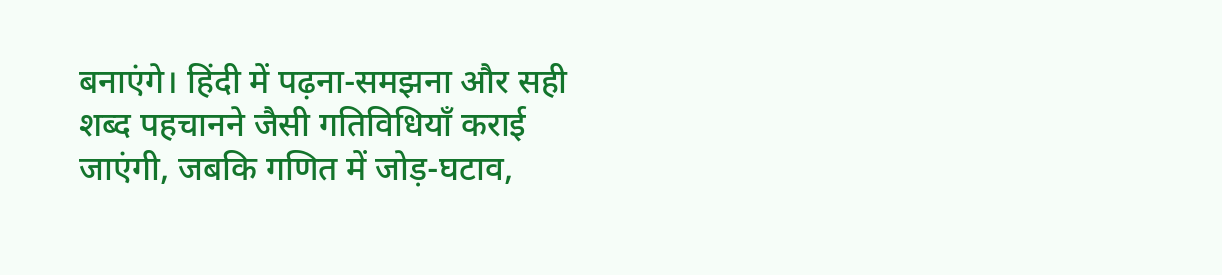बनाएंगे। हिंदी में पढ़ना-समझना और सही शब्द पहचानने जैसी गतिविधियाँ कराई जाएंगी, जबकि गणित में जोड़-घटाव,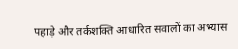पहाड़े और तर्कशक्ति आधारित सवालों का अभ्यास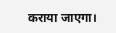कराया जाएगा।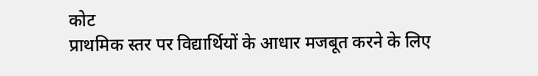कोट
प्राथमिक स्तर पर विद्यार्थियों के आधार मजबूत करने के लिए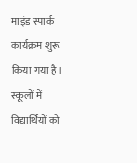माइंड स्पार्क कार्यक्रम शुरू किया गया है। स्कूलों में विद्यार्थियों को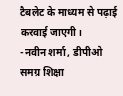टैबलेट के माध्यम से पढ़ाई करवाई जाएगी।
-नवीन शर्मा, डीपीओ समग्र शिक्षा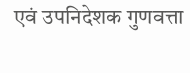एवं उपनिदेशक गुणवत्ता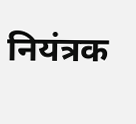नियंत्रक